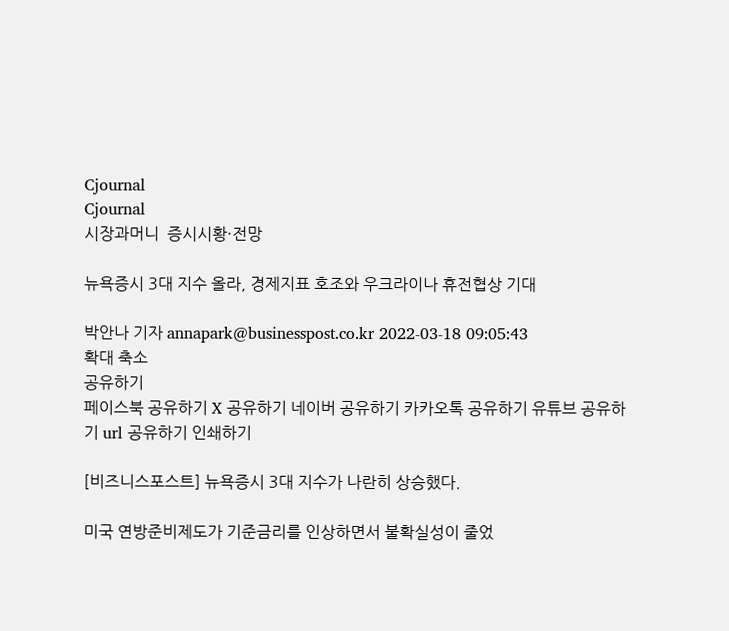Cjournal
Cjournal
시장과머니  증시시황·전망

뉴욕증시 3대 지수 올라, 경제지표 호조와 우크라이나 휴전협상 기대

박안나 기자 annapark@businesspost.co.kr 2022-03-18 09:05:43
확대 축소
공유하기
페이스북 공유하기 X 공유하기 네이버 공유하기 카카오톡 공유하기 유튜브 공유하기 url 공유하기 인쇄하기

[비즈니스포스트] 뉴욕증시 3대 지수가 나란히 상승했다.

미국 연방준비제도가 기준금리를 인상하면서 불확실성이 줄었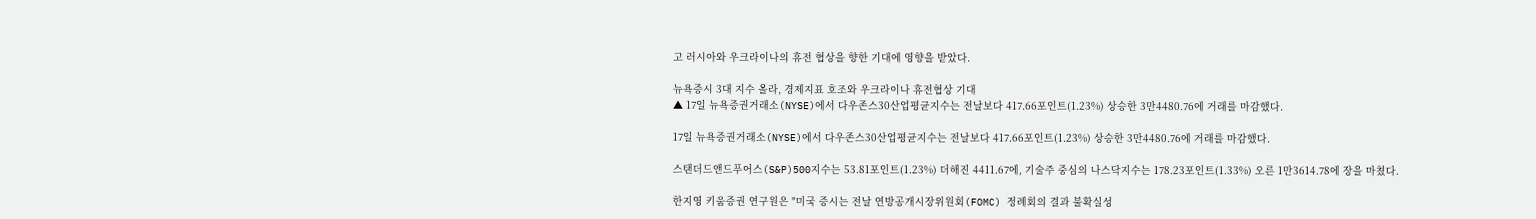고 러시아와 우크라이나의 휴전 협상을 향한 기대에 영향을 받았다.

뉴욕증시 3대 지수 올라, 경제지표 호조와 우크라이나 휴전협상 기대
▲ 17일 뉴욕증권거래소(NYSE)에서 다우존스30산업평균지수는 전날보다 417.66포인트(1.23%) 상승한 3만4480.76에 거래를 마감했다.

17일 뉴욕증권거래소(NYSE)에서 다우존스30산업평균지수는 전날보다 417.66포인트(1.23%) 상승한 3만4480.76에 거래를 마감했다.

스탠더드앤드푸어스(S&P)500지수는 53.81포인트(1.23%) 더해진 4411.67에, 기술주 중심의 나스닥지수는 178.23포인트(1.33%) 오른 1만3614.78에 장을 마쳤다.

한지영 키움증권 연구원은 "미국 증시는 전날 연방공개시장위원회(FOMC) 정례회의 결과 불확실성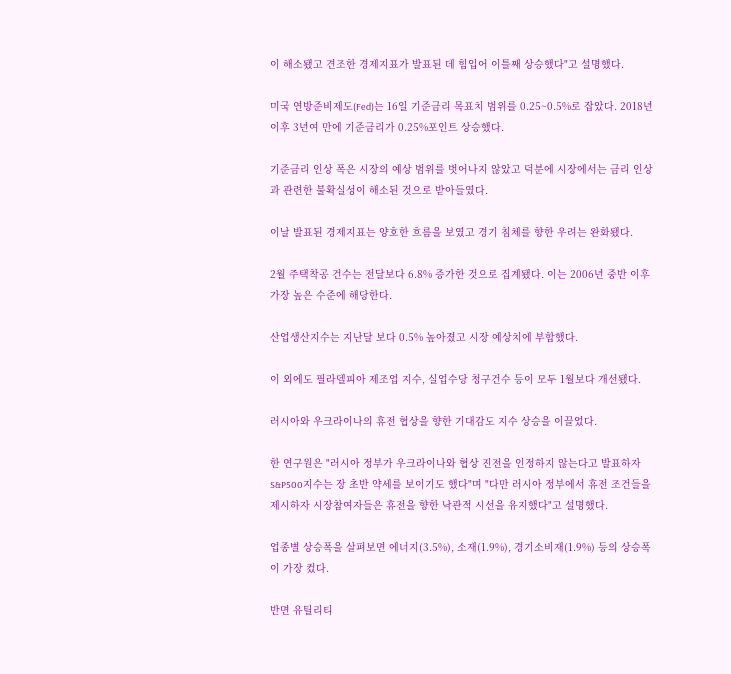이 해소됐고 견조한 경제지표가 발표된 데 힘입어 이틀째 상승했다"고 설명했다.

미국 연방준비제도(Fed)는 16일 기준금리 목표치 범위를 0.25~0.5%로 잡았다. 2018년 이후 3년여 만에 기준금리가 0.25%포인트 상승했다.

기준금리 인상 폭은 시장의 예상 범위를 벗어나지 않았고 덕분에 시장에서는 금리 인상과 관련한 불확실성이 해소된 것으로 받아들였다.

이날 발표된 경제지표는 양호한 흐름을 보였고 경기 침체를 향한 우려는 완화됐다.

2월 주택착공 건수는 전달보다 6.8% 증가한 것으로 집계됐다. 이는 2006년 중반 이후 가장 높은 수준에 해당한다.

산업생산지수는 지난달 보다 0.5% 높아졌고 시장 예상치에 부합했다.

이 외에도 필라델피아 제조업 지수, 실업수당 청구건수 등이 모두 1월보다 개선됐다.

러시아와 우크라이나의 휴전 협상을 향한 기대감도 지수 상승을 이끌었다.

한 연구원은 "러시아 정부가 우크라이나와 협상 진전을 인정하지 않는다고 발표하자 S&P500지수는 장 초반 약세를 보이기도 했다"며 "다만 러시아 정부에서 휴전 조건들을 제시하자 시장참여자들은 휴전을 향한 낙관적 시선을 유지했다"고 설명했다.

업종별 상승폭을 살펴보면 에너지(3.5%), 소재(1.9%), 경기소비재(1.9%) 등의 상승폭이 가장 컸다.

반면 유틸리티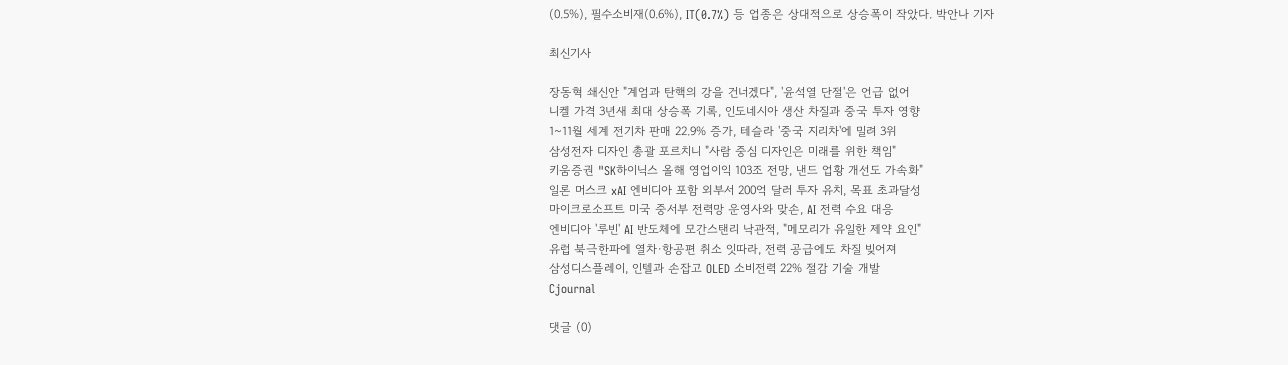(0.5%), 필수소비재(0.6%), IT(0.7%) 등 업종은 상대적으로 상승폭이 작았다. 박안나 기자

최신기사

장동혁 쇄신안 "계엄과 탄핵의 강을 건너겠다", '윤석열 단절'은 언급 없어
니켈 가격 3년새 최대 상승폭 기록, 인도네시아 생산 차질과 중국 투자 영향
1~11월 세계 전기차 판매 22.9% 증가, 테슬라 '중국 지리차'에 밀려 3위
삼성전자 디자인 총괄 포르치니 "사람 중심 디자인은 미래를 위한 책임"
키움증권 "SK하이닉스 올해 영업이익 103조 전망, 낸드 업황 개선도 가속화"
일론 머스크 xAI 엔비디아 포함 외부서 200억 달러 투자 유치, 목표 초과달성
마이크로소프트 미국 중서부 전력망 운영사와 맞손, AI 전력 수요 대응
엔비디아 '루빈' AI 반도체에 모간스탠리 낙관적, "메모리가 유일한 제약 요인"
유럽 북극한파에 열차·항공편 취소 잇따라, 전력 공급에도 차질 빚어져
삼성디스플레이, 인텔과 손잡고 OLED 소비전력 22% 절감 기술 개발
Cjournal

댓글 (0)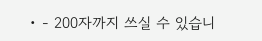• - 200자까지 쓰실 수 있습니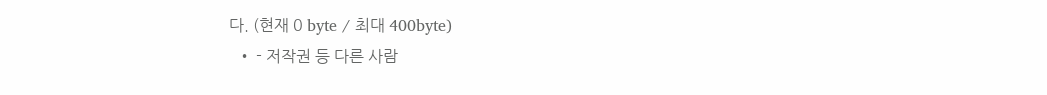다. (현재 0 byte / 최대 400byte)
  • - 저작권 등 다른 사람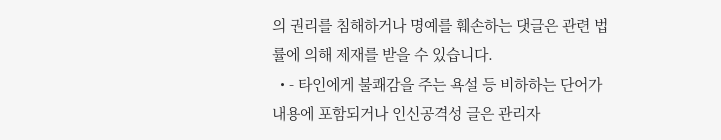의 권리를 침해하거나 명예를 훼손하는 댓글은 관련 법률에 의해 제재를 받을 수 있습니다.
  • - 타인에게 불쾌감을 주는 욕설 등 비하하는 단어가 내용에 포함되거나 인신공격성 글은 관리자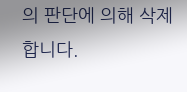의 판단에 의해 삭제 합니다.